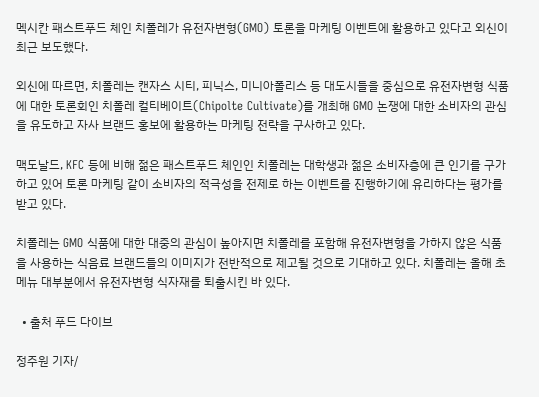멕시칸 패스트푸드 체인 치폴레가 유전자변형(GMO) 토론을 마케팅 이벤트에 활용하고 있다고 외신이 최근 보도했다.

외신에 따르면, 치폴레는 캔자스 시티, 피닉스, 미니아폴리스 등 대도시들을 중심으로 유전자변형 식품에 대한 토론회인 치폴레 컬티베이트(Chipolte Cultivate)를 개최해 GMO 논쟁에 대한 소비자의 관심을 유도하고 자사 브랜드 홍보에 활용하는 마케팅 전략을 구사하고 있다.

맥도날드, KFC 등에 비해 젊은 패스트푸드 체인인 치폴레는 대학생과 젊은 소비자층에 큰 인기를 구가하고 있어 토론 마케팅 같이 소비자의 적극성을 전제로 하는 이벤트를 진행하기에 유리하다는 평가를 받고 있다.

치폴레는 GMO 식품에 대한 대중의 관심이 높아지면 치폴레를 포함해 유전자변형을 가하지 않은 식품을 사용하는 식음료 브랜드들의 이미지가 전반적으로 제고될 것으로 기대하고 있다. 치폴레는 올해 초 메뉴 대부분에서 유전자변형 식자재를 퇴출시킨 바 있다.

  • 출처 푸드 다이브

정주원 기자/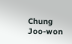Chung Joo-won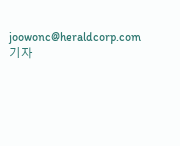joowonc@heraldcorp.com 기자